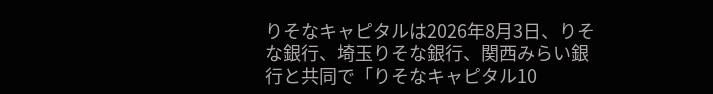りそなキャピタルは2026年8月3日、りそな銀行、埼玉りそな銀行、関西みらい銀行と共同で「りそなキャピタル10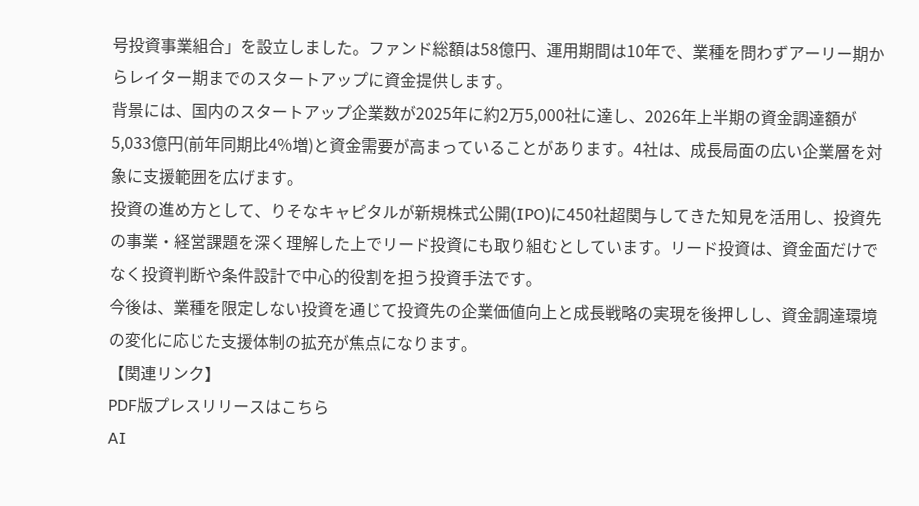号投資事業組合」を設立しました。ファンド総額は58億円、運用期間は10年で、業種を問わずアーリー期からレイター期までのスタートアップに資金提供します。
背景には、国内のスタートアップ企業数が2025年に約2万5,000社に達し、2026年上半期の資金調達額が5,033億円(前年同期比4%増)と資金需要が高まっていることがあります。4社は、成長局面の広い企業層を対象に支援範囲を広げます。
投資の進め方として、りそなキャピタルが新規株式公開(IPO)に450社超関与してきた知見を活用し、投資先の事業・経営課題を深く理解した上でリード投資にも取り組むとしています。リード投資は、資金面だけでなく投資判断や条件設計で中心的役割を担う投資手法です。
今後は、業種を限定しない投資を通じて投資先の企業価値向上と成長戦略の実現を後押しし、資金調達環境の変化に応じた支援体制の拡充が焦点になります。
【関連リンク】
PDF版プレスリリースはこちら
AI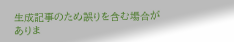生成記事のため誤りを含む場合がありま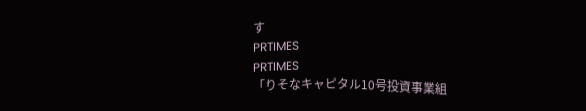す
PRTIMES
PRTIMES
「りそなキャピタル10号投資事業組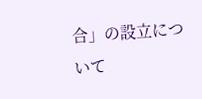合」の設立について